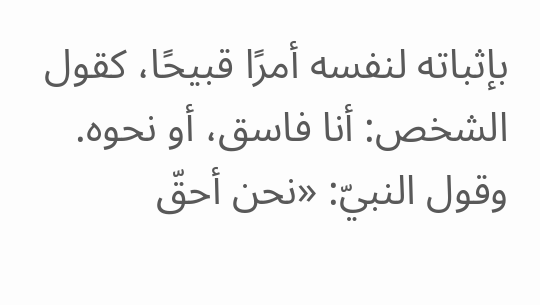بإثباته لنفسه أمرًا قبيحًا، كقول الشخص: أنا فاسق، أو نحوه.
وقول النبيّ: «نحن أحقّ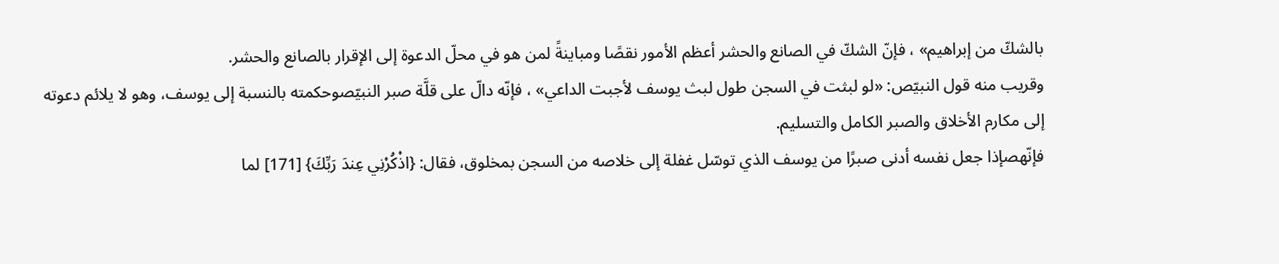بالشكّ من إبراهيم» ، فإنّ الشكّ في الصانع والحشر أعظم الأمور نقصًا ومباينةً لمن هو في محلّ الدعوة إلى الإقرار بالصانع والحشر.
وقريب منه قول النبيّص: «لو لبثت في السجن طول لبث يوسف لأجبت الداعي» ، فإنّه دالّ على قلَّة صبر النبيّصوحكمته بالنسبة إلى يوسف، وهو لا يلائم دعوته إلى مكارم الأخلاق والصبر الكامل والتسليم.
فإنّهصإذا جعل نفسه أدنى صبرًا من يوسف الذي توسّل غفلة إلى خلاصه من السجن بمخلوق، فقال: {اذْكُرْنِي عِندَ رَبِّكَ} [171] لما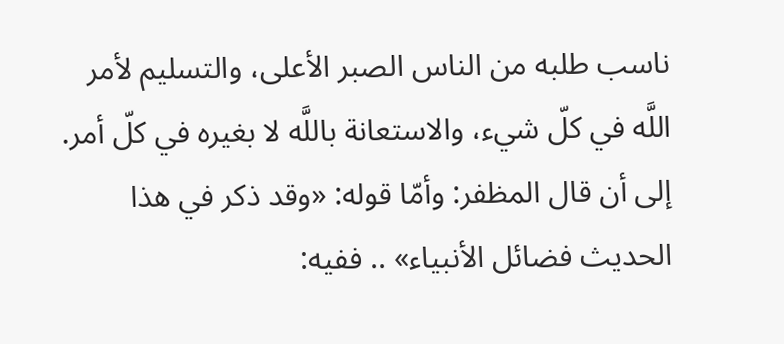ناسب طلبه من الناس الصبر الأعلى، والتسليم لأمر اللَّه في كلّ شيء، والاستعانة باللَّه لا بغيره في كلّ أمر.
إلى أن قال المظفر: وأمّا قوله: «وقد ذكر في هذا الحديث فضائل الأنبياء» .. ففيه: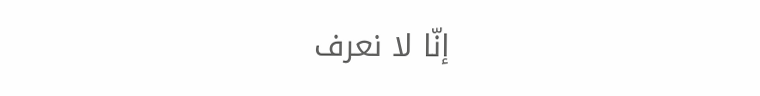إنّا لا نعرف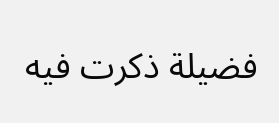فضيلة ذكرت فيه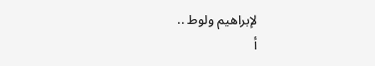لإبراهيم ولوط ..
أ